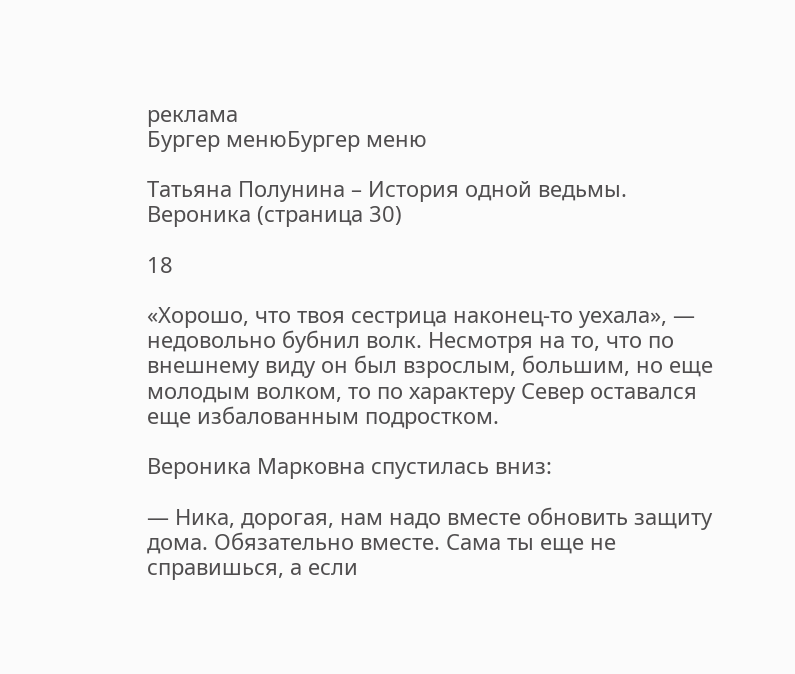реклама
Бургер менюБургер меню

Татьяна Полунина – История одной ведьмы. Вероника (страница 30)

18

«Хорошо, что твоя сестрица наконец-то уехала», — недовольно бубнил волк. Несмотря на то, что по внешнему виду он был взрослым, большим, но еще молодым волком, то по характеру Север оставался еще избалованным подростком.

Вероника Марковна спустилась вниз:

— Ника, дорогая, нам надо вместе обновить защиту дома. Обязательно вместе. Сама ты еще не справишься, а если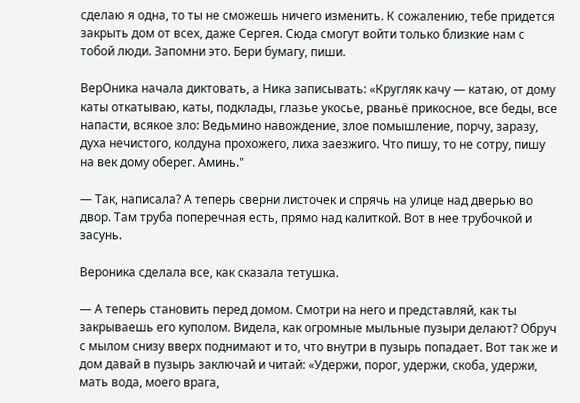сделаю я одна, то ты не сможешь ничего изменить. К сожалению, тебе придется закрыть дом от всех, даже Сергея. Сюда смогут войти только близкие нам с тобой люди. Запомни это. Бери бумагу, пиши.

ВерОника начала диктовать, а Ника записывать: «Кругляк качу — катаю, от дому каты откатываю, каты, подклады, глазье укосье, рваньё прикосное, все беды, все напасти, всякое зло: Ведьмино навождение, злое помышление, порчу, заразу, духа нечистого, колдуна прохожего, лиха заезжиго. Что пишу, то не сотру, пишу на век дому оберег. Аминь."

— Так, написала? А теперь сверни листочек и спрячь на улице над дверью во двор. Там труба поперечная есть, прямо над калиткой. Вот в нее трубочкой и засунь.

Вероника сделала все, как сказала тетушка.

— А теперь становить перед домом. Смотри на него и представляй, как ты закрываешь его куполом. Видела, как огромные мыльные пузыри делают? Обруч с мылом снизу вверх поднимают и то, что внутри в пузырь попадает. Вот так же и дом давай в пузырь заключай и читай: «Удержи, порог, удержи, скоба, удержи, мать вода, моего врага,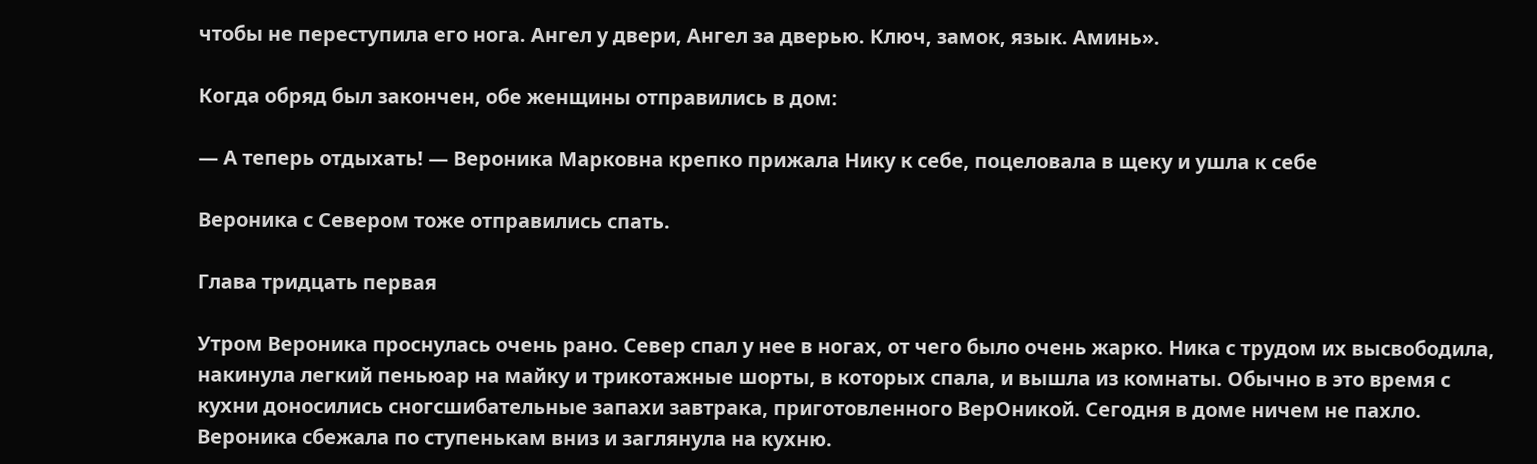чтобы не переступила его нога. Ангел у двери, Ангел за дверью. Ключ, замок, язык. Аминь».

Когда обряд был закончен, обе женщины отправились в дом:

— А теперь отдыхать! — Вероника Марковна крепко прижала Нику к себе, поцеловала в щеку и ушла к себе

Вероника с Севером тоже отправились спать.

Глава тридцать первая

Утром Вероника проснулась очень рано. Север спал у нее в ногах, от чего было очень жарко. Ника с трудом их высвободила, накинула легкий пеньюар на майку и трикотажные шорты, в которых спала, и вышла из комнаты. Обычно в это время с кухни доносились сногсшибательные запахи завтрака, приготовленного ВерОникой. Сегодня в доме ничем не пахло. Вероника сбежала по ступенькам вниз и заглянула на кухню.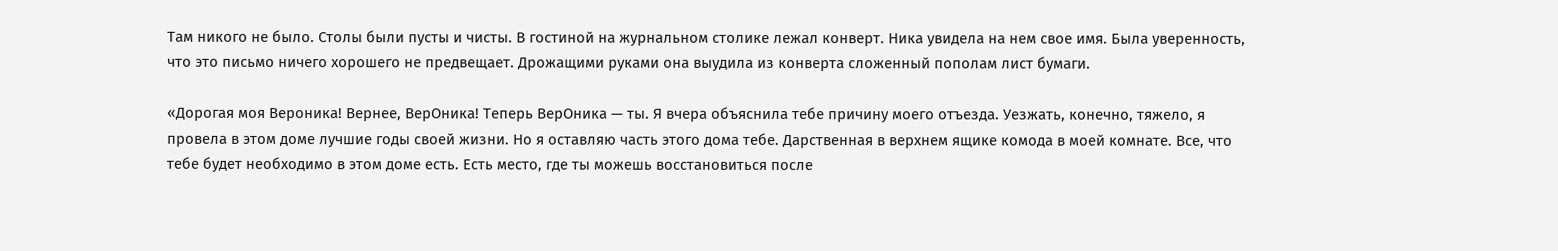Там никого не было. Столы были пусты и чисты. В гостиной на журнальном столике лежал конверт. Ника увидела на нем свое имя. Была уверенность, что это письмо ничего хорошего не предвещает. Дрожащими руками она выудила из конверта сложенный пополам лист бумаги.

«Дорогая моя Вероника! Вернее, ВерОника! Теперь ВерОника — ты. Я вчера объяснила тебе причину моего отъезда. Уезжать, конечно, тяжело, я провела в этом доме лучшие годы своей жизни. Но я оставляю часть этого дома тебе. Дарственная в верхнем ящике комода в моей комнате. Все, что тебе будет необходимо в этом доме есть. Есть место, где ты можешь восстановиться после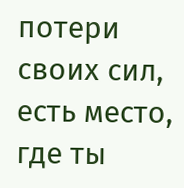потери своих сил, есть место, где ты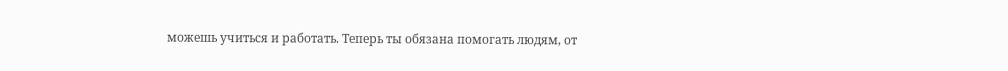можешь учиться и работать. Теперь ты обязана помогать людям, от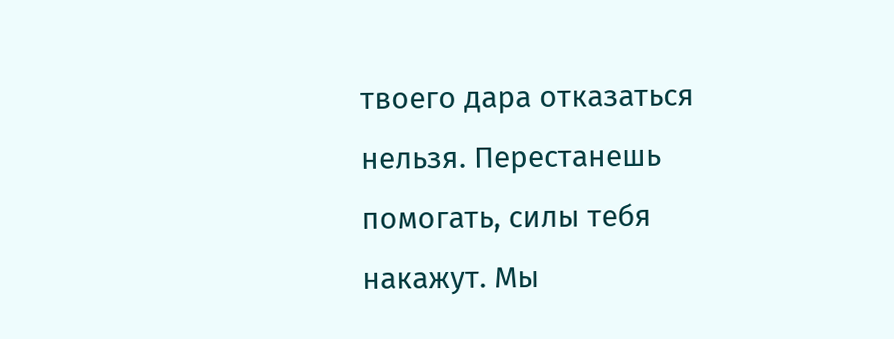твоего дара отказаться нельзя. Перестанешь помогать, силы тебя накажут. Мы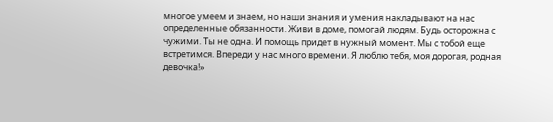многое умеем и знаем, но наши знания и умения накладывают на нас определенные обязанности. Живи в доме, помогай людям. Будь осторожна с чужими. Ты не одна. И помощь придет в нужный момент. Мы с тобой еще встретимся. Впереди у нас много времени. Я люблю тебя, моя дорогая, родная девочка!»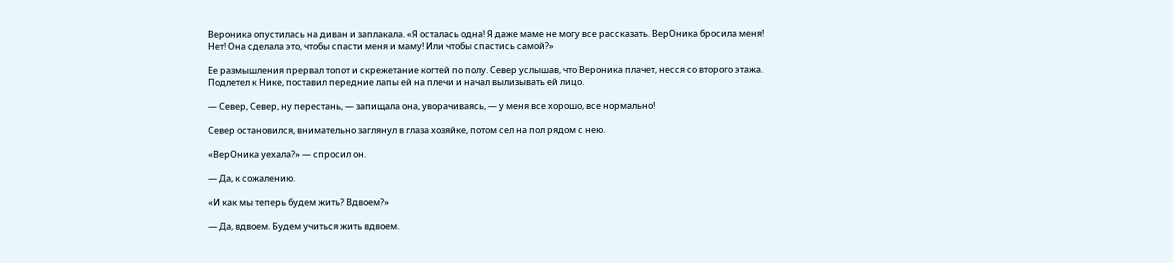Вероника опустилась на диван и заплакала. «Я осталась одна! Я даже маме не могу все рассказать. ВерОника бросила меня! Нет! Она сделала это, чтобы спасти меня и маму! Или чтобы спастись самой?»

Ее размышления прервал топот и скрежетание когтей по полу. Север услышав, что Вероника плачет, несся со второго этажа. Подлетел к Нике, поставил передние лапы ей на плечи и начал вылизывать ей лицо.

— Север, Север, ну перестань, — запищала она, уворачиваясь, — у меня все хорошо, все нормально!

Север остановился, внимательно заглянул в глаза хозяйке, потом сел на пол рядом с нею.

«ВерОника уехала?» — спросил он.

— Да, к сожалению.

«И как мы теперь будем жить? Вдвоем?»

— Да, вдвоем. Будем учиться жить вдвоем.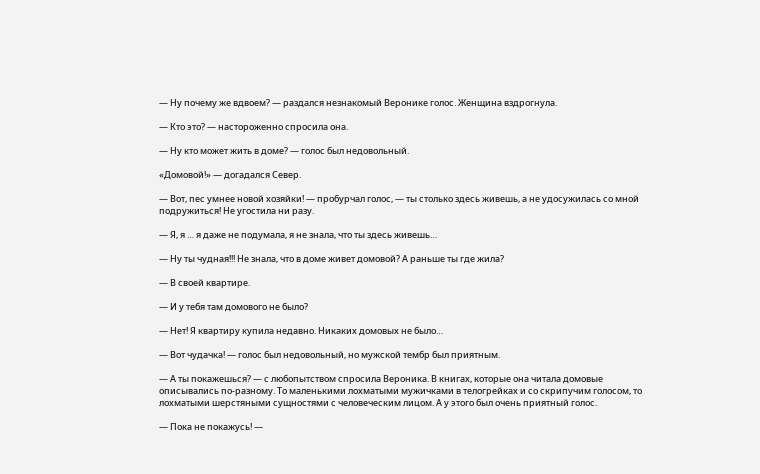— Ну почему же вдвоем? — раздался незнакомый Веронике голос. Женщина вздрогнула.

— Кто это? — настороженно спросила она.

— Ну кто может жить в доме? — голос был недовольный.

«Домовой!» — догадался Север.

— Вот, пес умнее новой хозяйки! — пробурчал голос, — ты столько здесь живешь, а не удосужилась со мной подружиться! Не угостила ни разу.

— Я, я … я даже не подумала, я не знала, что ты здесь живешь…

— Ну ты чудная!!! Не знала, что в доме живет домовой? А раньше ты где жила?

— В своей квартире.

— И у тебя там домового не было?

— Нет! Я квартиру купила недавно. Никаких домовых не было…

— Вот чудачка! — голос был недовольный, но мужской тембр был приятным.

— А ты покажешься? — с любопытством спросила Вероника. В книгах, которые она читала домовые описывались по-разному. То маленькими лохматыми мужичками в телогрейках и со скрипучим голосом, то лохматыми шерстяными сущностями с человеческим лицом. А у этого был очень приятный голос.

— Пока не покажусь! —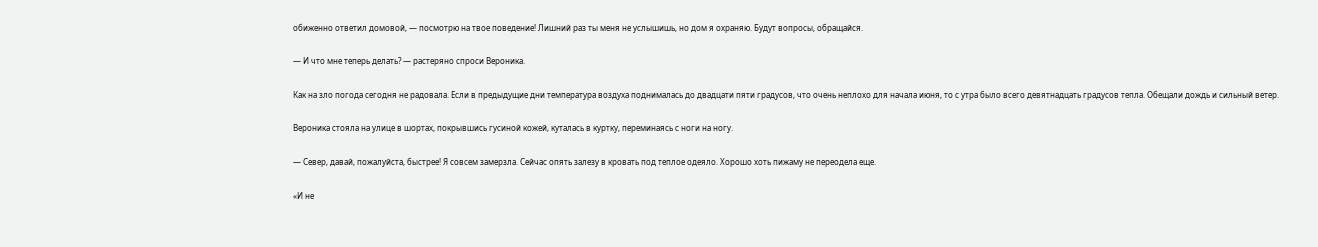обиженно ответил домовой, — посмотрю на твое поведение! Лишний раз ты меня не услышишь, но дом я охраняю. Будут вопросы, обращайся.

— И что мне теперь делать? — растеряно спроси Вероника.

Как на зло погода сегодня не радовала. Если в предыдущие дни температура воздуха поднималась до двадцати пяти градусов, что очень неплохо для начала июня, то с утра было всего девятнадцать градусов тепла. Обещали дождь и сильный ветер.

Вероника стояла на улице в шортах, покрывшись гусиной кожей, куталась в куртку, переминаясь с ноги на ногу.

— Север, давай, пожалуйста, быстрее! Я совсем замерзла. Сейчас опять залезу в кровать под теплое одеяло. Хорошо хоть пижаму не переодела еще.

«И не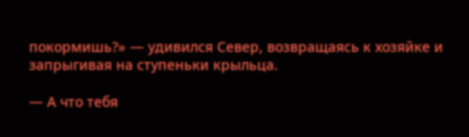покормишь?» — удивился Север, возвращаясь к хозяйке и запрыгивая на ступеньки крыльца.

— А что тебя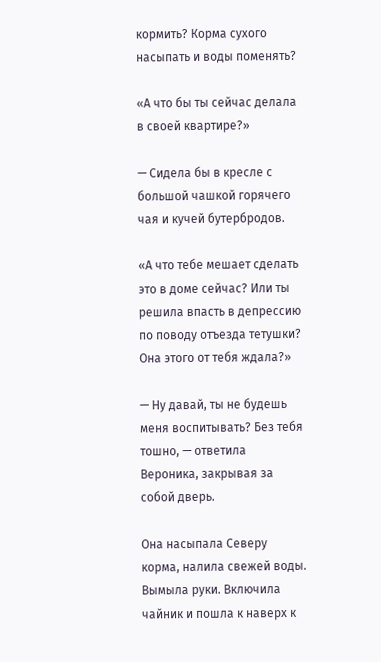кормить? Корма сухого насыпать и воды поменять?

«А что бы ты сейчас делала в своей квартире?»

— Сидела бы в кресле с большой чашкой горячего чая и кучей бутербродов.

«А что тебе мешает сделать это в доме сейчас? Или ты решила впасть в депрессию по поводу отъезда тетушки? Она этого от тебя ждала?»

— Ну давай, ты не будешь меня воспитывать? Без тебя тошно, — ответила Вероника, закрывая за собой дверь.

Она насыпала Северу корма, налила свежей воды. Вымыла руки. Включила чайник и пошла к наверх к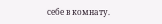себе в комнату.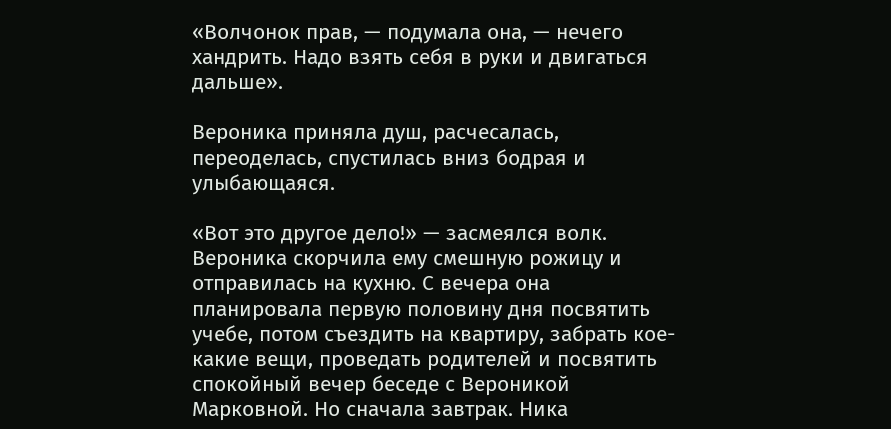«Волчонок прав, — подумала она, — нечего хандрить. Надо взять себя в руки и двигаться дальше».

Вероника приняла душ, расчесалась, переоделась, спустилась вниз бодрая и улыбающаяся.

«Вот это другое дело!» — засмеялся волк. Вероника скорчила ему смешную рожицу и отправилась на кухню. С вечера она планировала первую половину дня посвятить учебе, потом съездить на квартиру, забрать кое-какие вещи, проведать родителей и посвятить спокойный вечер беседе с Вероникой Марковной. Но сначала завтрак. Ника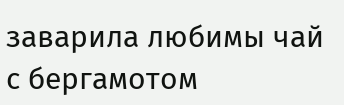заварила любимы чай с бергамотом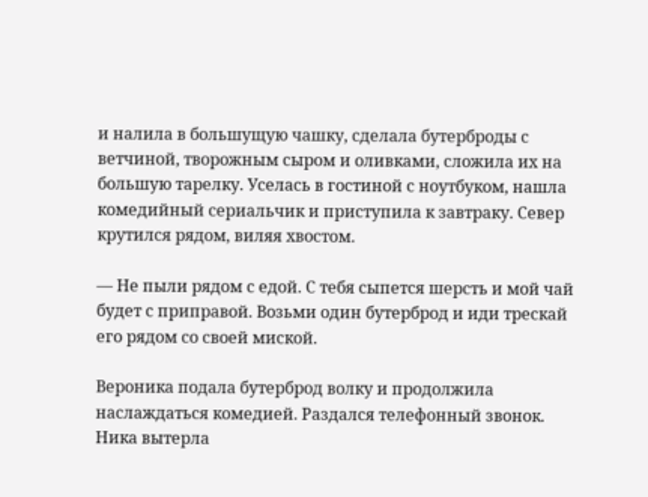и налила в большущую чашку, сделала бутерброды с ветчиной, творожным сыром и оливками, сложила их на большую тарелку. Уселась в гостиной с ноутбуком, нашла комедийный сериальчик и приступила к завтраку. Север крутился рядом, виляя хвостом.

— Не пыли рядом с едой. С тебя сыпется шерсть и мой чай будет с приправой. Возьми один бутерброд и иди трескай его рядом со своей миской.

Вероника подала бутерброд волку и продолжила наслаждаться комедией. Раздался телефонный звонок. Ника вытерла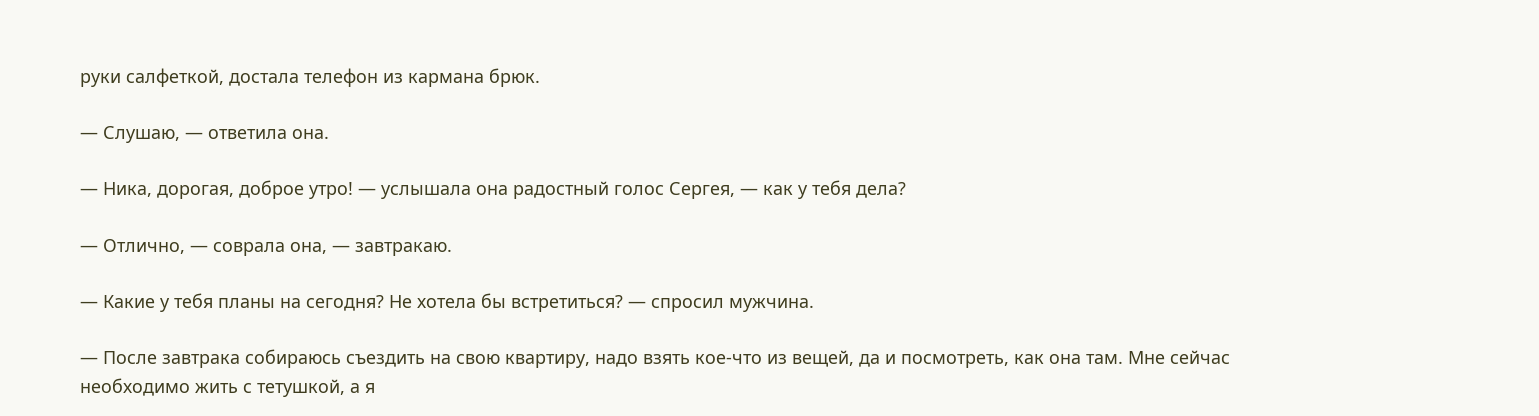руки салфеткой, достала телефон из кармана брюк.

— Слушаю, — ответила она.

— Ника, дорогая, доброе утро! — услышала она радостный голос Сергея, — как у тебя дела?

— Отлично, — соврала она, — завтракаю.

— Какие у тебя планы на сегодня? Не хотела бы встретиться? — спросил мужчина.

— После завтрака собираюсь съездить на свою квартиру, надо взять кое-что из вещей, да и посмотреть, как она там. Мне сейчас необходимо жить с тетушкой, а я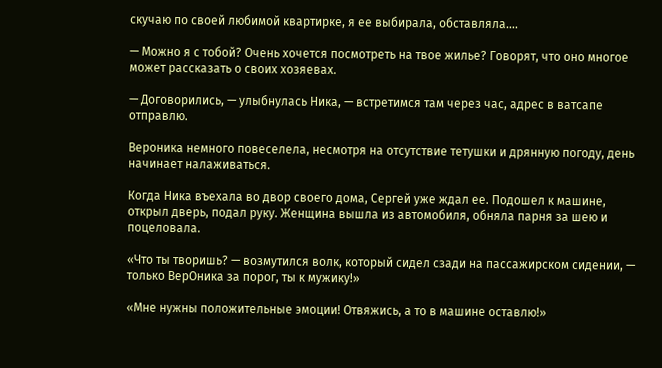скучаю по своей любимой квартирке, я ее выбирала, обставляла….

— Можно я с тобой? Очень хочется посмотреть на твое жилье? Говорят, что оно многое может рассказать о своих хозяевах.

— Договорились, — улыбнулась Ника, — встретимся там через час, адрес в ватсапе отправлю.

Вероника немного повеселела, несмотря на отсутствие тетушки и дрянную погоду, день начинает налаживаться.

Когда Ника въехала во двор своего дома, Сергей уже ждал ее. Подошел к машине, открыл дверь, подал руку. Женщина вышла из автомобиля, обняла парня за шею и поцеловала.

«Что ты творишь? — возмутился волк, который сидел сзади на пассажирском сидении, — только ВерОника за порог, ты к мужику!»

«Мне нужны положительные эмоции! Отвяжись, а то в машине оставлю!»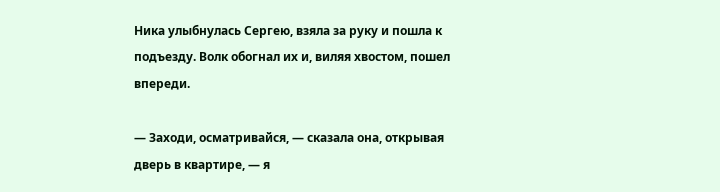Ника улыбнулась Сергею, взяла за руку и пошла к подъезду. Волк обогнал их и, виляя хвостом, пошел впереди.

— Заходи, осматривайся, — сказала она, открывая дверь в квартире, — я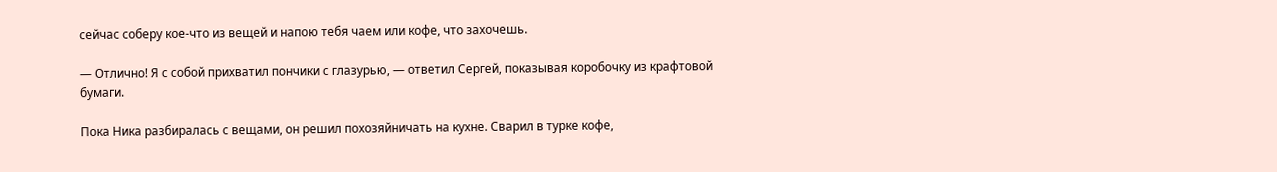сейчас соберу кое-что из вещей и напою тебя чаем или кофе, что захочешь.

— Отлично! Я с собой прихватил пончики с глазурью, — ответил Сергей, показывая коробочку из крафтовой бумаги.

Пока Ника разбиралась с вещами, он решил похозяйничать на кухне. Сварил в турке кофе,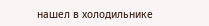нашел в холодильнике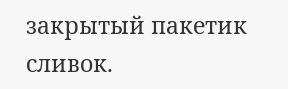закрытый пакетик сливок.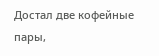Достал две кофейные пары,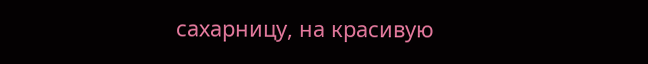сахарницу, на красивую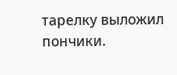тарелку выложил пончики.